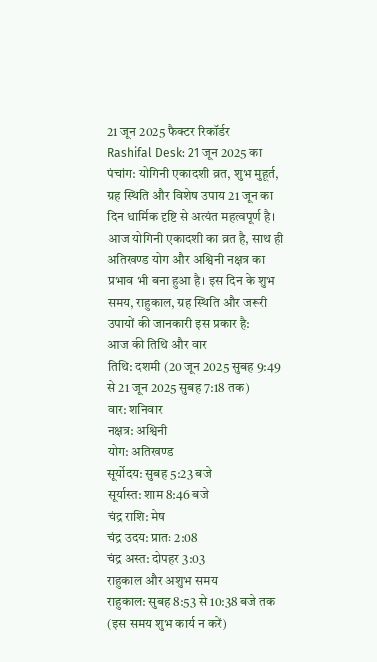21 जून 2025 फैक्टर रिकॉर्डर
Rashifal Desk: 21 जून 2025 का पंचांग: योगिनी एकादशी व्रत, शुभ मुहूर्त, ग्रह स्थिति और विशेष उपाय 21 जून का दिन धार्मिक दृष्टि से अत्यंत महत्वपूर्ण है। आज योगिनी एकादशी का व्रत है, साथ ही अतिखण्ड योग और अश्विनी नक्षत्र का प्रभाव भी बना हुआ है। इस दिन के शुभ समय, राहुकाल, ग्रह स्थिति और जरूरी उपायों की जानकारी इस प्रकार है:
आज की तिथि और वार
तिथि: दशमी (20 जून 2025 सुबह 9:49 से 21 जून 2025 सुबह 7:18 तक)
वार: शनिवार
नक्षत्र: अश्विनी
योग: अतिखण्ड
सूर्योदय: सुबह 5:23 बजे
सूर्यास्त: शाम 8:46 बजे
चंद्र राशि: मेष
चंद्र उदय: प्रातः 2:08
चंद्र अस्त: दोपहर 3:03
राहुकाल और अशुभ समय
राहुकाल: सुबह 8:53 से 10:38 बजे तक (इस समय शुभ कार्य न करें)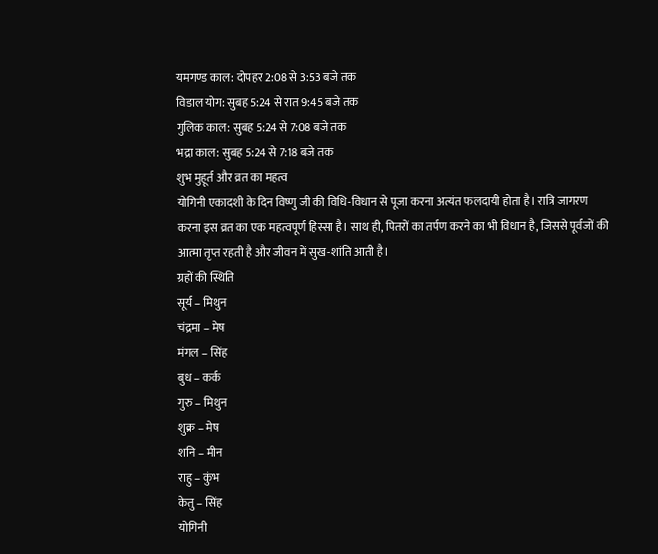यमगण्ड काल: दोपहर 2:08 से 3:53 बजे तक
विडाल योग: सुबह 5:24 से रात 9:45 बजे तक
गुलिक काल: सुबह 5:24 से 7:08 बजे तक
भद्रा काल: सुबह 5:24 से 7:18 बजे तक
शुभ मुहूर्त और व्रत का महत्व
योगिनी एकादशी के दिन विष्णु जी की विधि-विधान से पूजा करना अत्यंत फलदायी होता है। रात्रि जागरण करना इस व्रत का एक महत्वपूर्ण हिस्सा है। साथ ही, पितरों का तर्पण करने का भी विधान है, जिससे पूर्वजों की आत्मा तृप्त रहती है और जीवन में सुख-शांति आती है।
ग्रहों की स्थिति
सूर्य – मिथुन
चंद्रमा – मेष
मंगल – सिंह
बुध – कर्क
गुरु – मिथुन
शुक्र – मेष
शनि – मीन
राहु – कुंभ
केतु – सिंह
योगिनी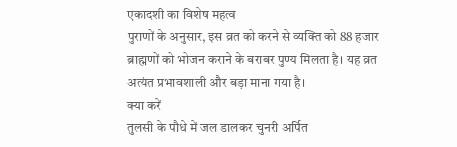एकादशी का विशेष महत्व
पुराणों के अनुसार, इस व्रत को करने से व्यक्ति को 88 हजार ब्राह्मणों को भोजन कराने के बराबर पुण्य मिलता है। यह व्रत अत्यंत प्रभावशाली और बड़ा माना गया है।
क्या करें
तुलसी के पौधे में जल डालकर चुनरी अर्पित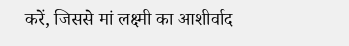करें, जिससे मां लक्ष्मी का आशीर्वाद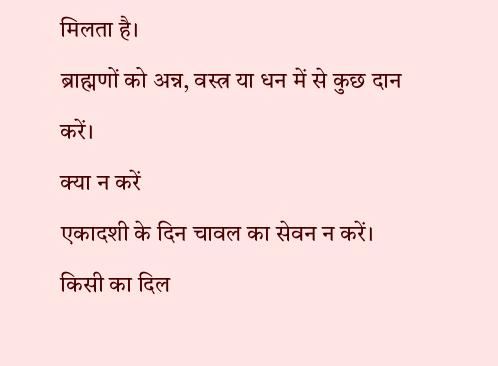मिलता है।
ब्राह्मणों को अन्न, वस्त्र या धन में से कुछ दान करें।
क्या न करें
एकादशी के दिन चावल का सेवन न करें।
किसी का दिल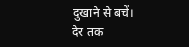दुखाने से बचें।
देर तक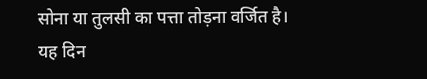सोना या तुलसी का पत्ता तोड़ना वर्जित है।
यह दिन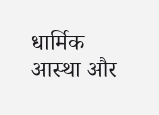धार्मिक आस्था और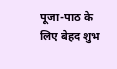पूजा-पाठ के लिए बेहद शुभ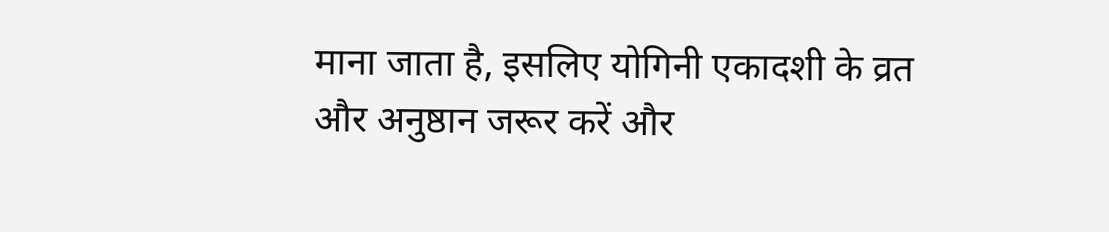माना जाता है, इसलिए योगिनी एकादशी के व्रत और अनुष्ठान जरूर करें और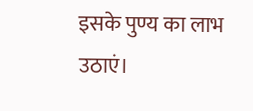इसके पुण्य का लाभ उठाएं।